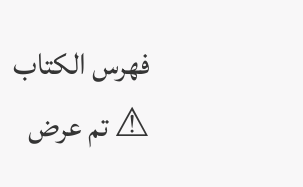فهرس الكتاب
⚠ تم عرض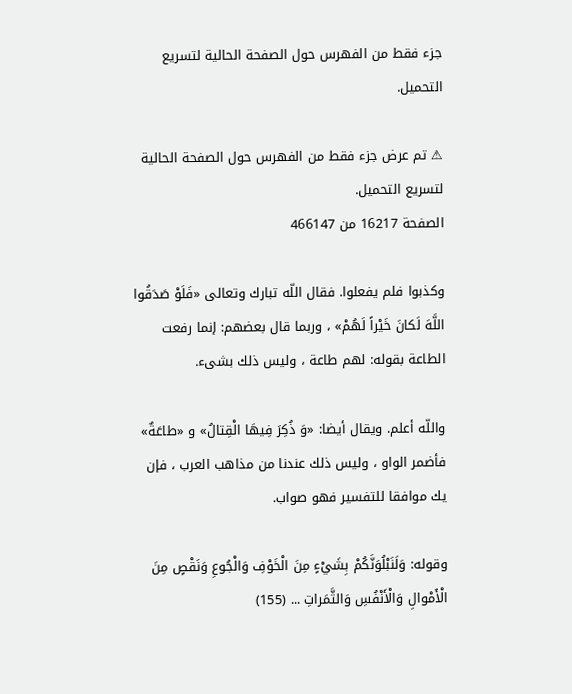جزء فقط من الفهرس حول الصفحة الحالية لتسريع التحميل.

⚠ تم عرض جزء فقط من الفهرس حول الصفحة الحالية لتسريع التحميل.
الصفحة 16217 من 466147

وكذبوا فلم يفعلوا. فقال اللّه تبارك وتعالى «فَلَوْ صَدَقُوا اللَّهَ لَكانَ خَيْراً لَهُمْ» ، وربما قال بعضهم: إنما رفعت الطاعة بقوله: لهم طاعة ، وليس ذلك بشىء.

واللّه أعلم. ويقال أيضا: «وَ ذُكِرَ فِيهَا الْقِتالُ» و «طاعَةٌ» فأضمر الواو ، وليس ذلك عندنا من مذاهب العرب ، فإن يك موافقا للتفسير فهو صواب.

وقوله: وَلَنَبْلُوَنَّكُمْ بِشَيْءٍ مِنَ الْخَوْفِ وَالْجُوعِ وَنَقْصٍ مِنَ الْأَمْوالِ وَالْأَنْفُسِ وَالثَّمَراتِ ... (155)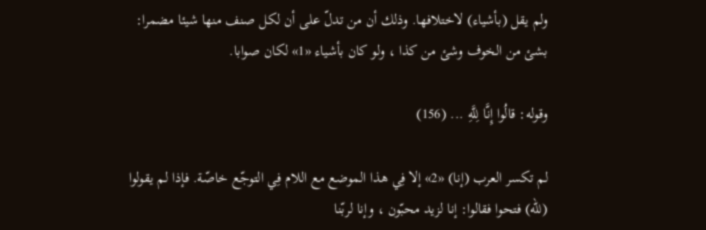ولم يقل (بأشياء) لاختلافها. وذلك أن من تدلّ على أن لكل صنف منها شيئا مضمرا: بشئ من الخوف وشئ من كذا ، ولو كان بأشياء «1» لكان صوابا.

وقوله: قالُوا إِنَّا لِلَّهِ ... (156)

لم تكسر العرب (إنا) «2» إلا فِي هذا الموضع مع اللام فِي التوجّع خاصّة. فإذا لم يقولوا (للّه) فتحوا فقالوا: إنا لزيد محبّون ، وإنا لربّنا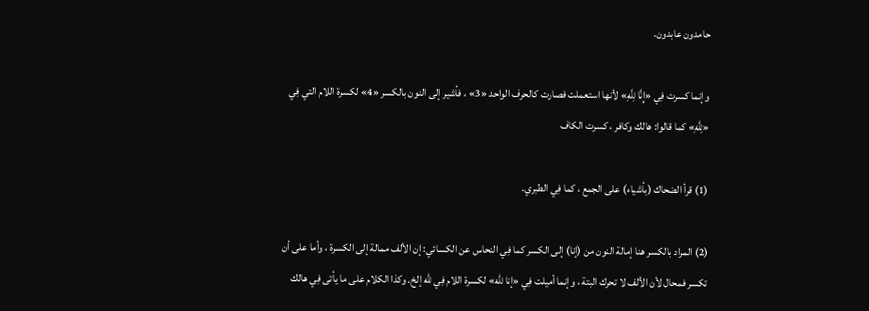حامدون عابدون.

وإنما كسرت فِي «إِنَّا لِلَّهِ» لأنها استعملت فصارت كالحرف الواحد «3» ، فأشير إلى النون بالكسر «4» لكسرة اللام التي فِي «لِلَّهِ» كما قالوا: هالك وكافر ، كسرت الكاف

(1) قرأ الضحاك (بأشياء) على الجمع ، كما فِي الطبري.

(2) المراد بالكسر هنا إمالة النون من (إنا) إلى الكسر كما فِي النحاس عن الكسائي: إن الألف ممالة إلى الكسرة ، وأما على أن تكسر فمحال لأن الألف لا تحرك البتة ، وإنما أميلت فِي «إنا للّه» لكسرة اللام فِي للّه إلخ. وكذا الكلام على ما يأتى فِي هالك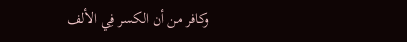وكافر من أن الكسر فِي الألف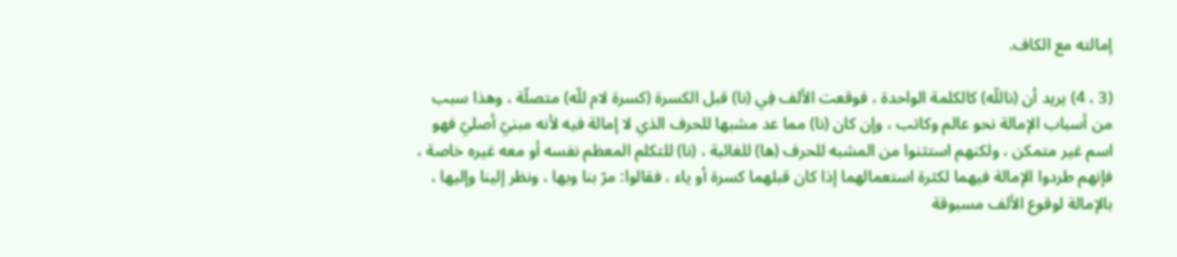إمالته مع الكاف.

(3 ، 4) يريد أن (ناللّه) كالكلمة الواحدة ، فوقعت الألف فِي (نا) قبل الكسرة (كسرة لام للّه) متصلّة ، وهذا سبب من أسباب الإمالة نحو عالم وكاتب ، وإن كان (نا) مما عد مشبها للحرف الذي لا إمالة فيه لأنه مبنيّ أصليّ فهو اسم غير متمكن ، ولكنهم استثنوا من المشبه للحرف (ها) للغائبة ، (نا) للتكلم المعظم نفسه أو معه غيره خاصة ، فإنهم طردوا الإمالة فيهما لكثرة استعمالهما إذا كان قبلهما كسرة أو ياء ، فقالوا: مرّ بنا وبها ، ونظر إلينا وإليها ، بالإمالة لوقوع الألف مسبوقة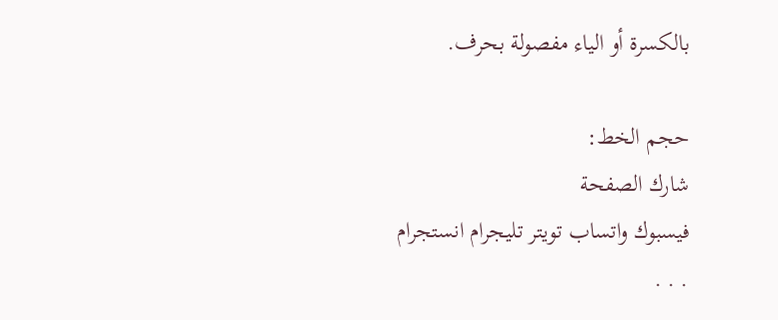بالكسرة أو الياء مفصولة بحرف.

حجم الخط:
شارك الصفحة
فيسبوك واتساب تويتر تليجرام انستجرام
. . .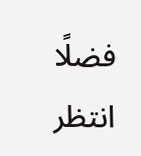فضلًا انتظر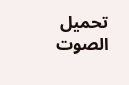تحميل الصوت